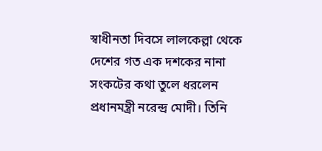স্বাধীনতা দিবসে লালকেল্লা থেকে দেশের গত এক দশকের নানা সংকটের কথা তুলে ধরলেন প্রধানমন্ত্রী নরেন্দ্র মোদী। তিনি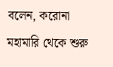বলেন, করোনা মহামারি থেকে শুরু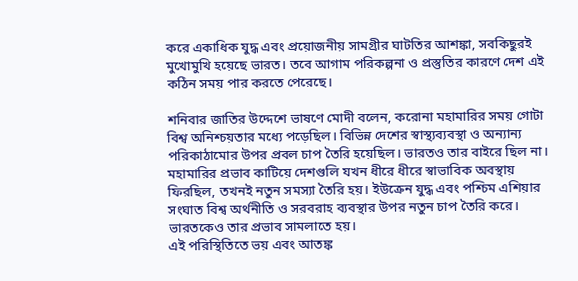করে একাধিক যুদ্ধ এবং প্রয়োজনীয় সামগ্রীর ঘাটতির আশঙ্কা, সবকিছুরই মুখোমুখি হয়েছে ভারত। তবে আগাম পরিকল্পনা ও প্রস্তুতির কারণে দেশ এই কঠিন সময় পার করতে পেরেছে।

শনিবার জাতির উদ্দেশে ভাষণে মোদী বলেন, করোনা মহামারির সময় গোটা বিশ্ব অনিশ্চয়তার মধ্যে পড়েছিল। বিভিন্ন দেশের স্বাস্থ্যব্যবস্থা ও অন্যান্য পরিকাঠামোর উপর প্রবল চাপ তৈরি হয়েছিল। ভারতও তার বাইরে ছিল না।
মহামারির প্রভাব কাটিয়ে দেশগুলি যখন ধীরে ধীরে স্বাভাবিক অবস্থায় ফিরছিল, তখনই নতুন সমস্যা তৈরি হয়। ইউক্রেন যুদ্ধ এবং পশ্চিম এশিয়ার সংঘাত বিশ্ব অর্থনীতি ও সরবরাহ ব্যবস্থার উপর নতুন চাপ তৈরি করে। ভারতকেও তার প্রভাব সামলাতে হয়।
এই পরিস্থিতিতে ভয় এবং আতঙ্ক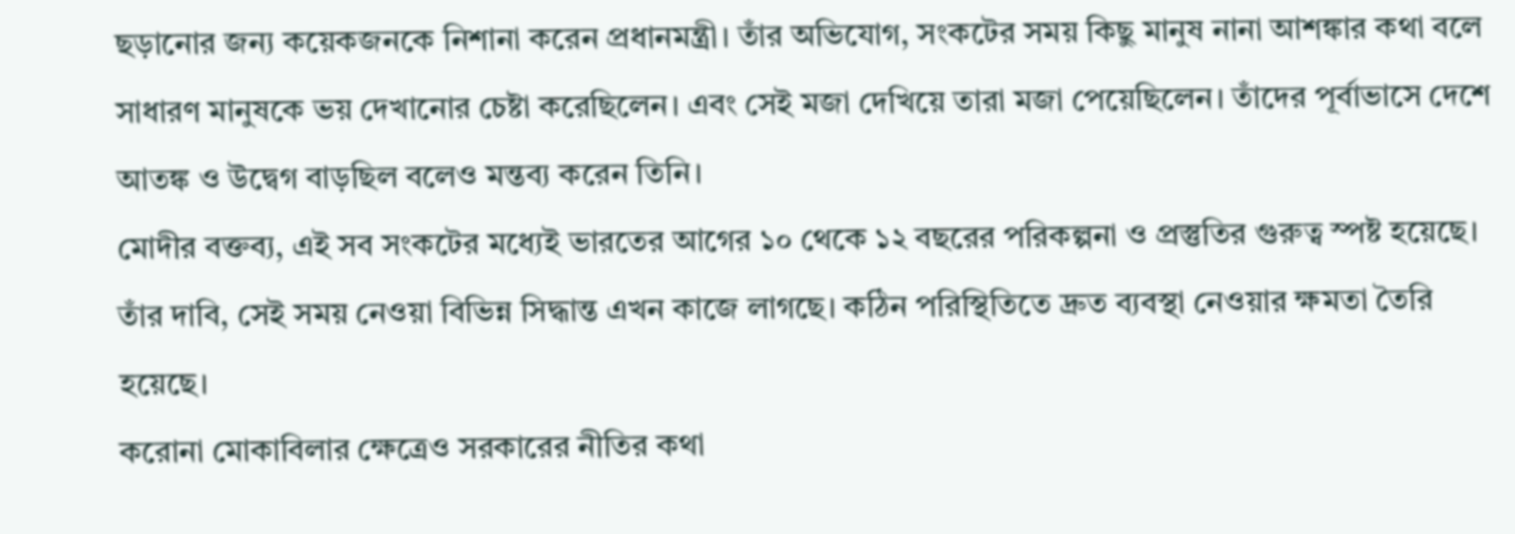ছড়ানোর জন্য কয়েকজনকে নিশানা করেন প্রধানমন্ত্রী। তাঁর অভিযোগ, সংকটের সময় কিছু মানুষ নানা আশঙ্কার কথা বলে সাধারণ মানুষকে ভয় দেখানোর চেষ্টা করেছিলেন। এবং সেই মজা দেখিয়ে তারা মজা পেয়েছিলেন। তাঁদের পূর্বাভাসে দেশে আতঙ্ক ও উদ্বেগ বাড়ছিল বলেও মন্তব্য করেন তিনি।
মোদীর বক্তব্য, এই সব সংকটের মধ্যেই ভারতের আগের ১০ থেকে ১২ বছরের পরিকল্পনা ও প্রস্তুতির গুরুত্ব স্পষ্ট হয়েছে। তাঁর দাবি, সেই সময় নেওয়া বিভিন্ন সিদ্ধান্ত এখন কাজে লাগছে। কঠিন পরিস্থিতিতে দ্রুত ব্যবস্থা নেওয়ার ক্ষমতা তৈরি হয়েছে।
করোনা মোকাবিলার ক্ষেত্রেও সরকারের নীতির কথা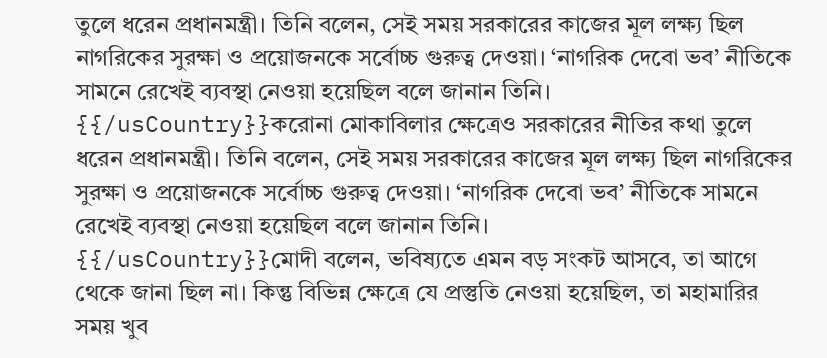তুলে ধরেন প্রধানমন্ত্রী। তিনি বলেন, সেই সময় সরকারের কাজের মূল লক্ষ্য ছিল নাগরিকের সুরক্ষা ও প্রয়োজনকে সর্বোচ্চ গুরুত্ব দেওয়া। ‘নাগরিক দেবো ভব’ নীতিকে সামনে রেখেই ব্যবস্থা নেওয়া হয়েছিল বলে জানান তিনি।
{{/usCountry}}করোনা মোকাবিলার ক্ষেত্রেও সরকারের নীতির কথা তুলে ধরেন প্রধানমন্ত্রী। তিনি বলেন, সেই সময় সরকারের কাজের মূল লক্ষ্য ছিল নাগরিকের সুরক্ষা ও প্রয়োজনকে সর্বোচ্চ গুরুত্ব দেওয়া। ‘নাগরিক দেবো ভব’ নীতিকে সামনে রেখেই ব্যবস্থা নেওয়া হয়েছিল বলে জানান তিনি।
{{/usCountry}}মোদী বলেন, ভবিষ্যতে এমন বড় সংকট আসবে, তা আগে থেকে জানা ছিল না। কিন্তু বিভিন্ন ক্ষেত্রে যে প্রস্তুতি নেওয়া হয়েছিল, তা মহামারির সময় খুব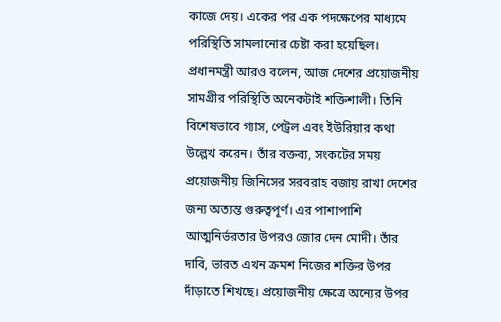কাজে দেয়। একের পর এক পদক্ষেপের মাধ্যমে পরিস্থিতি সামলানোর চেষ্টা করা হয়েছিল।
প্রধানমন্ত্রী আরও বলেন, আজ দেশের প্রয়োজনীয় সামগ্রীর পরিস্থিতি অনেকটাই শক্তিশালী। তিনি বিশেষভাবে গ্যাস, পেট্রল এবং ইউরিয়ার কথা উল্লেখ করেন। তাঁর বক্তব্য, সংকটের সময় প্রয়োজনীয় জিনিসের সরবরাহ বজায় রাখা দেশের জন্য অত্যন্ত গুরুত্বপূর্ণ। এর পাশাপাশি আত্মনির্ভরতার উপরও জোর দেন মোদী। তাঁর দাবি, ভারত এখন ক্রমশ নিজের শক্তির উপর দাঁড়াতে শিখছে। প্রয়োজনীয় ক্ষেত্রে অন্যের উপর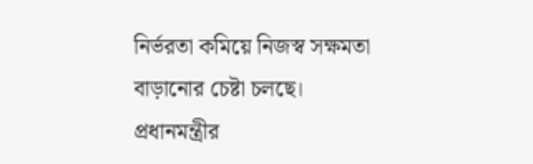নির্ভরতা কমিয়ে নিজস্ব সক্ষমতা বাড়ানোর চেষ্টা চলছে।
প্রধানমন্ত্রীর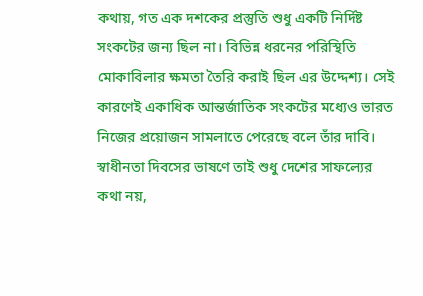কথায়, গত এক দশকের প্রস্তুতি শুধু একটি নির্দিষ্ট সংকটের জন্য ছিল না। বিভিন্ন ধরনের পরিস্থিতি মোকাবিলার ক্ষমতা তৈরি করাই ছিল এর উদ্দেশ্য। সেই কারণেই একাধিক আন্তর্জাতিক সংকটের মধ্যেও ভারত নিজের প্রয়োজন সামলাতে পেরেছে বলে তাঁর দাবি।
স্বাধীনতা দিবসের ভাষণে তাই শুধু দেশের সাফল্যের কথা নয়,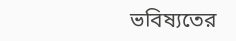ভবিষ্যতের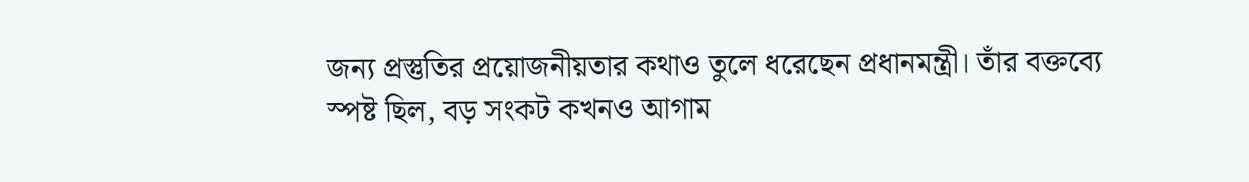জন্য প্রস্তুতির প্রয়োজনীয়তার কথাও তুলে ধরেছেন প্রধানমন্ত্রী। তাঁর বক্তব্যে স্পষ্ট ছিল, বড় সংকট কখনও আগাম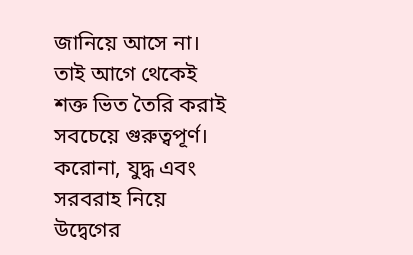জানিয়ে আসে না। তাই আগে থেকেই শক্ত ভিত তৈরি করাই সবচেয়ে গুরুত্বপূর্ণ। করোনা, যুদ্ধ এবং সরবরাহ নিয়ে উদ্বেগের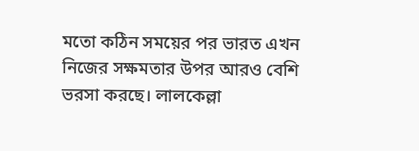মতো কঠিন সময়ের পর ভারত এখন নিজের সক্ষমতার উপর আরও বেশি ভরসা করছে। লালকেল্লা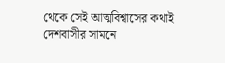থেকে সেই আত্মবিশ্বাসের কথাই দেশবাসীর সামনে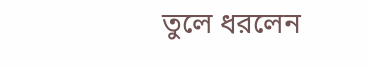তুলে ধরলেন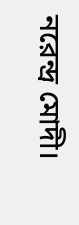নরেন্দ্র মোদী।